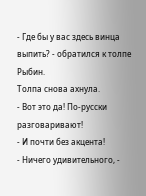- Где бы у вас здесь винца выпить? - обратился к толпе Рыбин.
Толпа снова ахнула.
- Вот это да! По-русски разговаривают!
- И почти без акцента!
- Ничего удивительного, -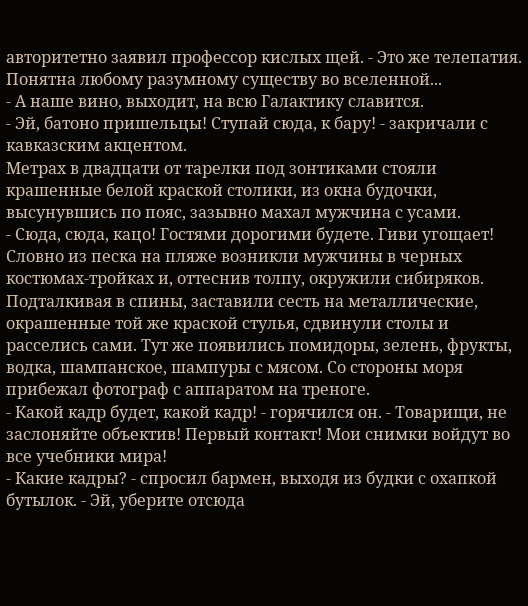авторитетно заявил профессор кислых щей. - Это же телепатия. Понятна любому разумному существу во вселенной...
- А наше вино, выходит, на всю Галактику славится.
- Эй, батоно пришельцы! Ступай сюда, к бару! - закричали с кавказским акцентом.
Метрах в двадцати от тарелки под зонтиками стояли крашенные белой краской столики, из окна будочки, высунувшись по пояс, зазывно махал мужчина с усами.
- Сюда, сюда, кацо! Гостями дорогими будете. Гиви угощает!
Словно из песка на пляже возникли мужчины в черных костюмах-тройках и, оттеснив толпу, окружили сибиряков. Подталкивая в спины, заставили сесть на металлические, окрашенные той же краской стулья, сдвинули столы и расселись сами. Тут же появились помидоры, зелень, фрукты, водка, шампанское, шампуры с мясом. Со стороны моря прибежал фотограф с аппаратом на треноге.
- Какой кадр будет, какой кадр! - горячился он. - Товарищи, не заслоняйте объектив! Первый контакт! Мои снимки войдут во все учебники мира!
- Какие кадры? - спросил бармен, выходя из будки с охапкой бутылок. - Эй, уберите отсюда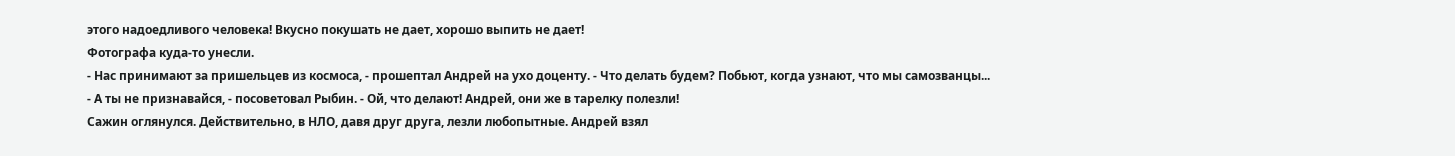этого надоедливого человека! Вкусно покушать не дает, хорошо выпить не дает!
Фотографа куда-то унесли.
- Нас принимают за пришельцев из космоса, - прошептал Андрей на ухо доценту. - Что делать будем? Побьют, когда узнают, что мы самозванцы...
- А ты не признавайся, - посоветовал Рыбин. - Ой, что делают! Андрей, они же в тарелку полезли!
Сажин оглянулся. Действительно, в НЛО, давя друг друга, лезли любопытные. Андрей взял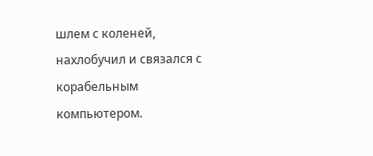шлем с коленей, нахлобучил и связался с корабельным компьютером.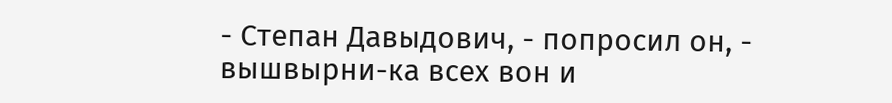- Степан Давыдович, - попросил он, - вышвырни-ка всех вон и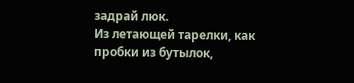задрай люк.
Из летающей тарелки, как пробки из бутылок,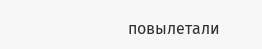повылетали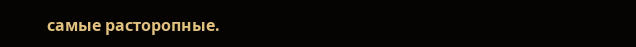самые расторопные.